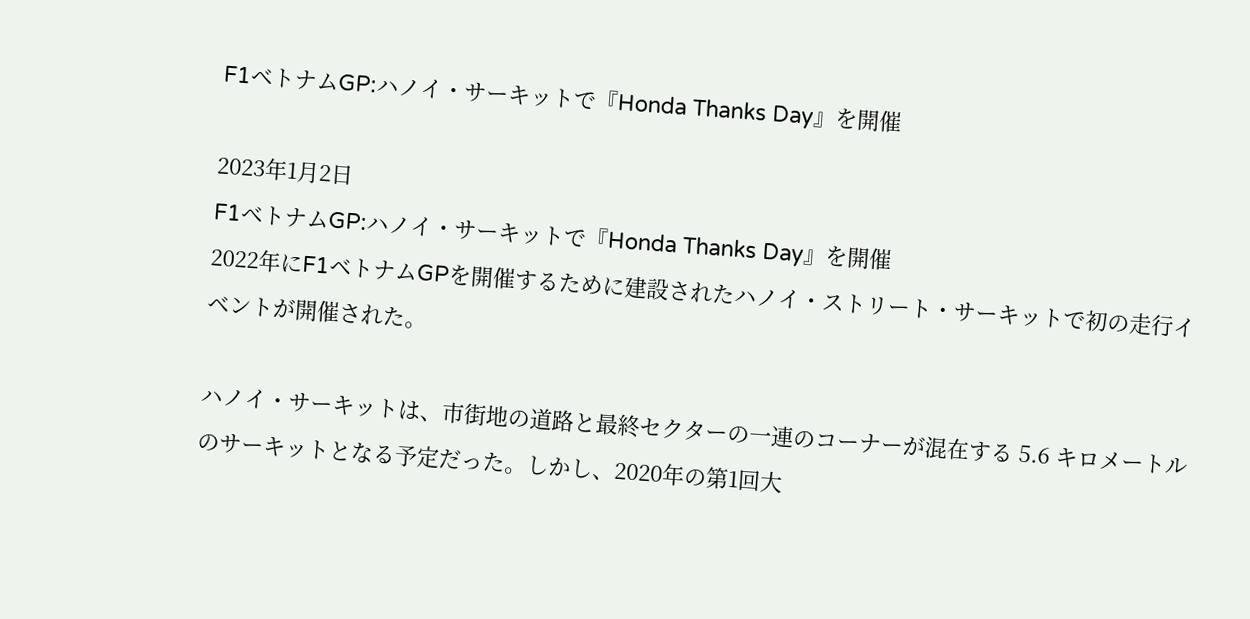F1ベトナムGP:ハノイ・サーキットで『Honda Thanks Day』を開催

2023年1月2日
F1ベトナムGP:ハノイ・サーキットで『Honda Thanks Day』を開催
2022年にF1ベトナムGPを開催するために建設されたハノイ・ストリート・サーキットで初の走行イベントが開催された。

ハノイ・サーキットは、市街地の道路と最終セクターの一連のコーナーが混在する 5.6 キロメートルのサーキットとなる予定だった。しかし、2020年の第1回大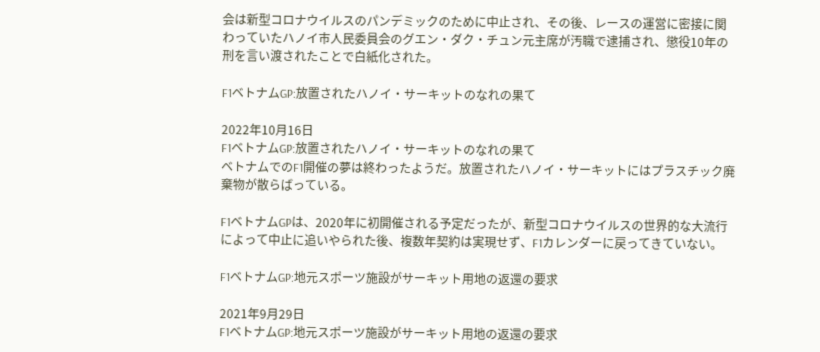会は新型コロナウイルスのパンデミックのために中止され、その後、レースの運営に密接に関わっていたハノイ市人民委員会のグエン・ダク・チュン元主席が汚職で逮捕され、懲役10年の刑を言い渡されたことで白紙化された。

F1ベトナムGP:放置されたハノイ・サーキットのなれの果て

2022年10月16日
F1ベトナムGP:放置されたハノイ・サーキットのなれの果て
ベトナムでのF1開催の夢は終わったようだ。放置されたハノイ・サーキットにはプラスチック廃棄物が散らばっている。

F1ベトナムGPは、2020年に初開催される予定だったが、新型コロナウイルスの世界的な大流行によって中止に追いやられた後、複数年契約は実現せず、F1カレンダーに戻ってきていない。

F1ベトナムGP:地元スポーツ施設がサーキット用地の返還の要求

2021年9月29日
F1ベトナムGP:地元スポーツ施設がサーキット用地の返還の要求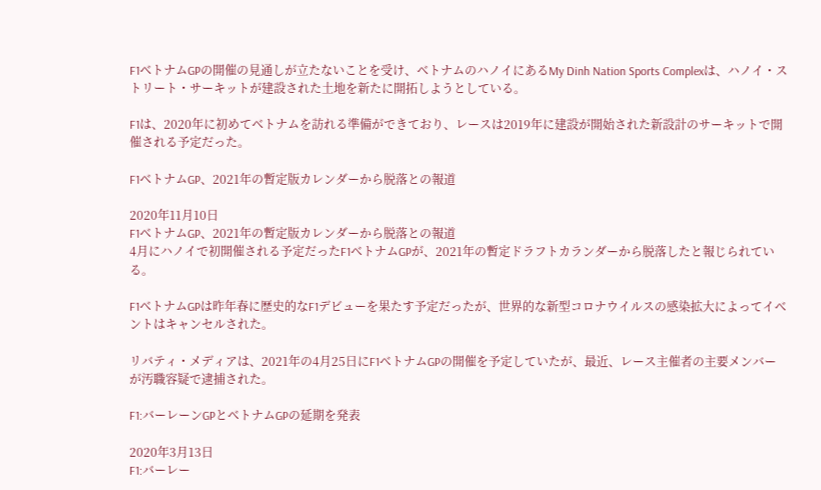F1ベトナムGPの開催の見通しが立たないことを受け、ベトナムのハノイにあるMy Dinh Nation Sports Complexは、ハノイ・ストリート・サーキットが建設された土地を新たに開拓しようとしている。

F1は、2020年に初めてベトナムを訪れる準備ができており、レースは2019年に建設が開始された新設計のサーキットで開催される予定だった。

F1ベトナムGP、2021年の暫定版カレンダーから脱落との報道

2020年11月10日
F1ベトナムGP、2021年の暫定版カレンダーから脱落との報道
4月にハノイで初開催される予定だったF1ベトナムGPが、2021年の暫定ドラフトカランダーから脱落したと報じられている。

F1ベトナムGPは昨年春に歴史的なF1デビューを果たす予定だったが、世界的な新型コロナウイルスの感染拡大によってイベントはキャンセルされた。

リバティ・メディアは、2021年の4月25日にF1ベトナムGPの開催を予定していたが、最近、レース主催者の主要メンバーが汚職容疑で逮捕された。

F1:バーレーンGPとベトナムGPの延期を発表

2020年3月13日
F1:バーレー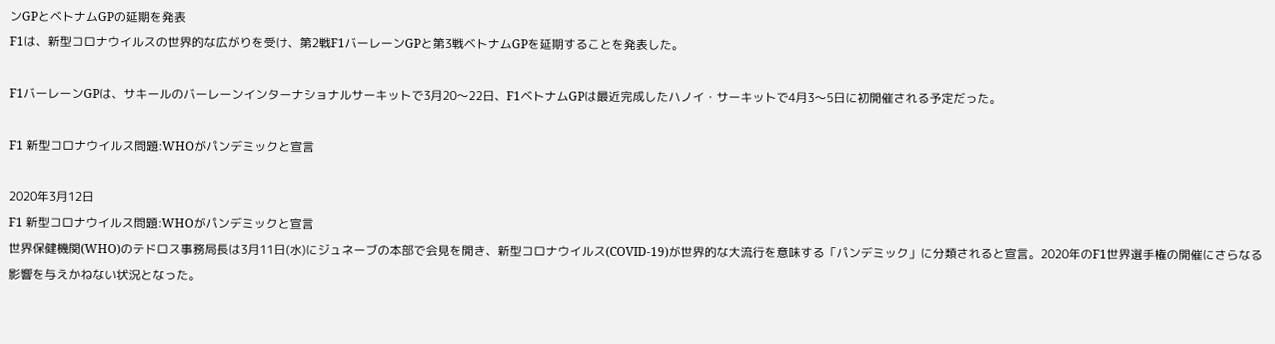ンGPとベトナムGPの延期を発表
F1は、新型コロナウイルスの世界的な広がりを受け、第2戦F1バーレーンGPと第3戦ベトナムGPを延期することを発表した。

F1バーレーンGPは、サキールのバーレーンインターナショナルサーキットで3月20〜22日、F1ベトナムGPは最近完成したハノイ・サーキットで4月3〜5日に初開催される予定だった。

F1 新型コロナウイルス問題:WHOがパンデミックと宣言

2020年3月12日
F1 新型コロナウイルス問題:WHOがパンデミックと宣言
世界保健機関(WHO)のテドロス事務局長は3月11日(水)にジュネーブの本部で会見を開き、新型コロナウイルス(COVID-19)が世界的な大流行を意味する「パンデミック」に分類されると宣言。2020年のF1世界選手権の開催にさらなる影響を与えかねない状況となった。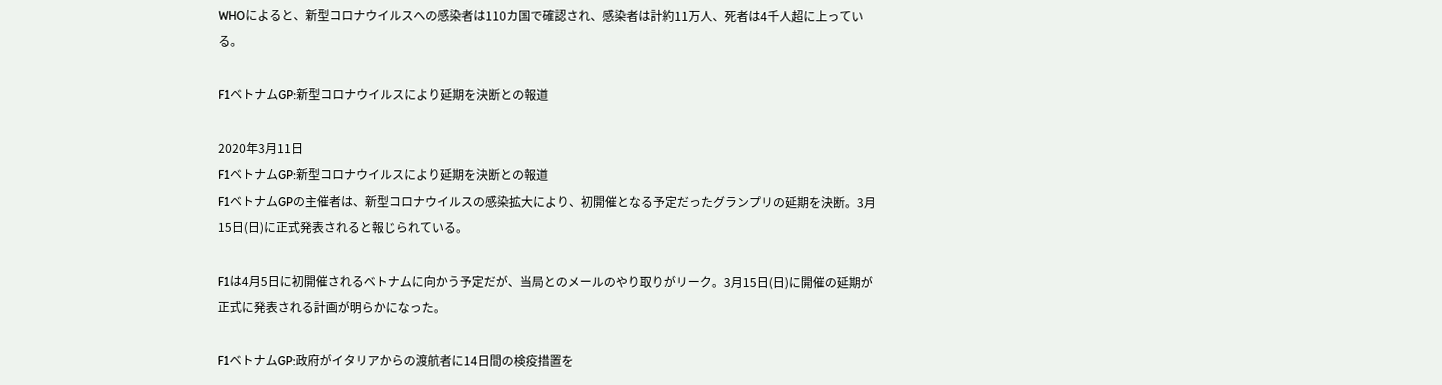WHOによると、新型コロナウイルスへの感染者は110カ国で確認され、感染者は計約11万人、死者は4千人超に上っている。

F1ベトナムGP:新型コロナウイルスにより延期を決断との報道

2020年3月11日
F1ベトナムGP:新型コロナウイルスにより延期を決断との報道
F1ベトナムGPの主催者は、新型コロナウイルスの感染拡大により、初開催となる予定だったグランプリの延期を決断。3月15日(日)に正式発表されると報じられている。

F1は4月5日に初開催されるベトナムに向かう予定だが、当局とのメールのやり取りがリーク。3月15日(日)に開催の延期が正式に発表される計画が明らかになった。

F1ベトナムGP:政府がイタリアからの渡航者に14日間の検疫措置を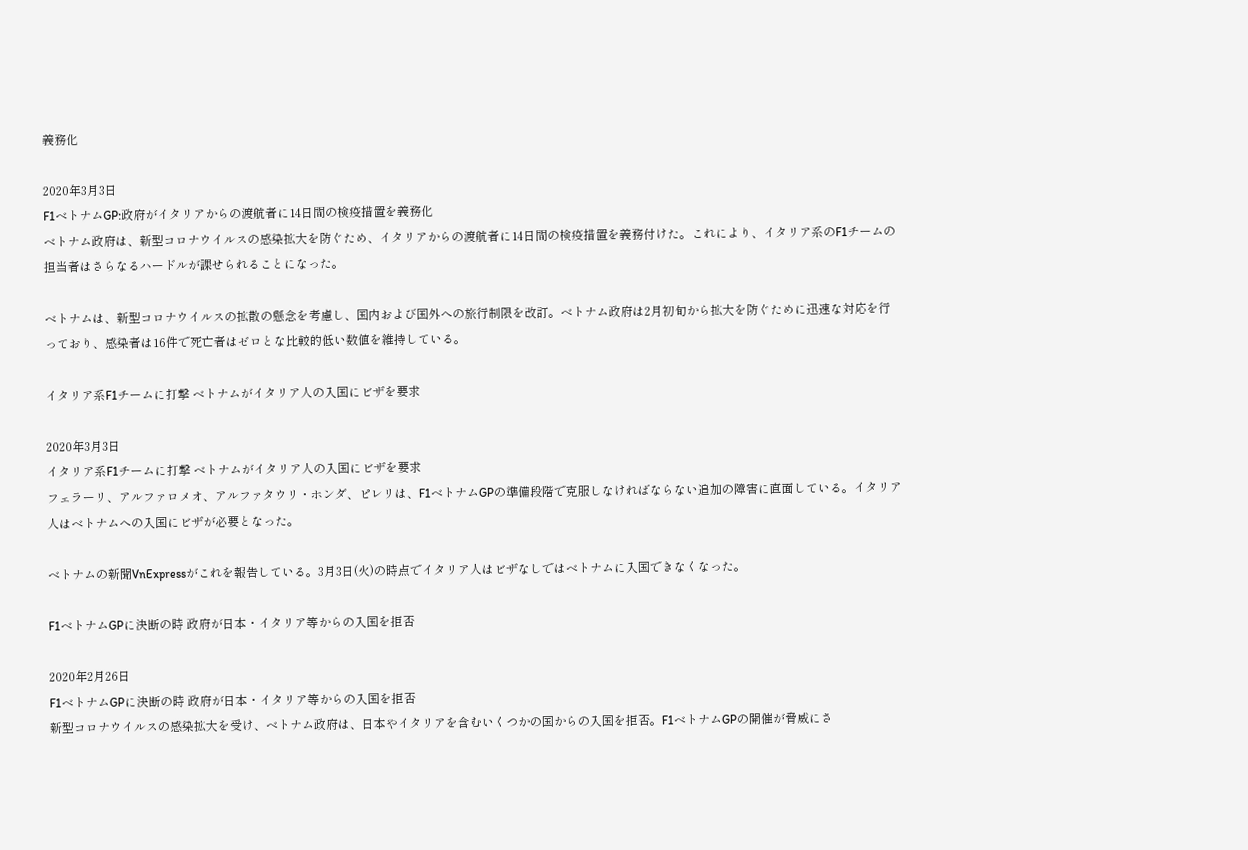義務化

2020年3月3日
F1ベトナムGP:政府がイタリアからの渡航者に14日間の検疫措置を義務化
ベトナム政府は、新型コロナウイルスの感染拡大を防ぐため、イタリアからの渡航者に14日間の検疫措置を義務付けた。これにより、イタリア系のF1チームの担当者はさらなるハードルが課せられることになった。

ベトナムは、新型コロナウイルスの拡散の懸念を考慮し、国内および国外への旅行制限を改訂。ベトナム政府は2月初旬から拡大を防ぐために迅速な対応を行っており、感染者は16件で死亡者はゼロとな比較的低い数値を維持している。

イタリア系F1チームに打撃 ベトナムがイタリア人の入国にビザを要求

2020年3月3日
イタリア系F1チームに打撃 ベトナムがイタリア人の入国にビザを要求
フェラーリ、アルファロメオ、アルファタウリ・ホンダ、ピレリは、F1ベトナムGPの準備段階で克服しなければならない追加の障害に直面している。イタリア人はベトナムへの入国にビザが必要となった。

ベトナムの新聞VnExpressがこれを報告している。3月3日(火)の時点でイタリア人はビザなしではベトナムに入国できなくなった。

F1ベトナムGPに決断の時 政府が日本・イタリア等からの入国を拒否

2020年2月26日
F1ベトナムGPに決断の時 政府が日本・イタリア等からの入国を拒否
新型コロナウイルスの感染拡大を受け、ベトナム政府は、日本やイタリアを含むいくつかの国からの入国を拒否。F1ベトナムGPの開催が脅威にさ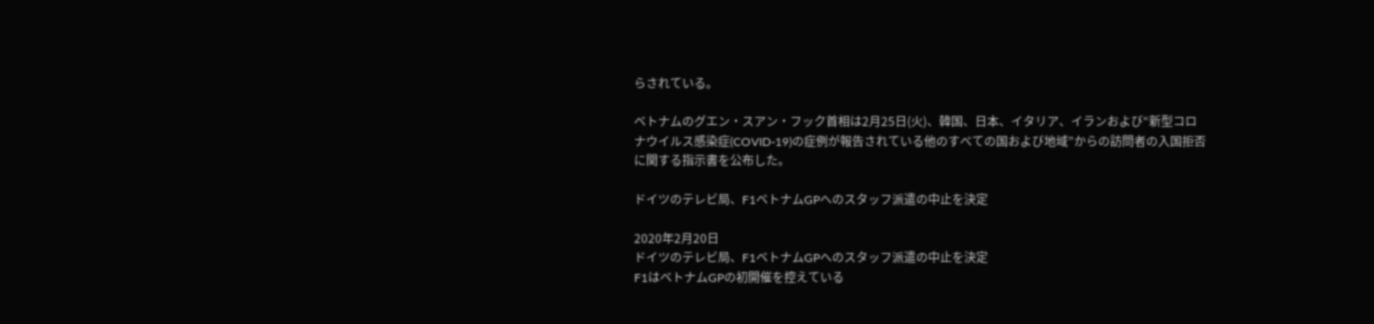らされている。

ベトナムのグエン・スアン・フック首相は2月25日(火)、韓国、日本、イタリア、イランおよび“新型コロナウイルス感染症(COVID-19)の症例が報告されている他のすべての国および地域”からの訪問者の入国拒否に関する指示書を公布した。

ドイツのテレビ局、F1ベトナムGPへのスタッフ派遣の中止を決定

2020年2月20日
ドイツのテレビ局、F1ベトナムGPへのスタッフ派遣の中止を決定
F1はベトナムGPの初開催を控えている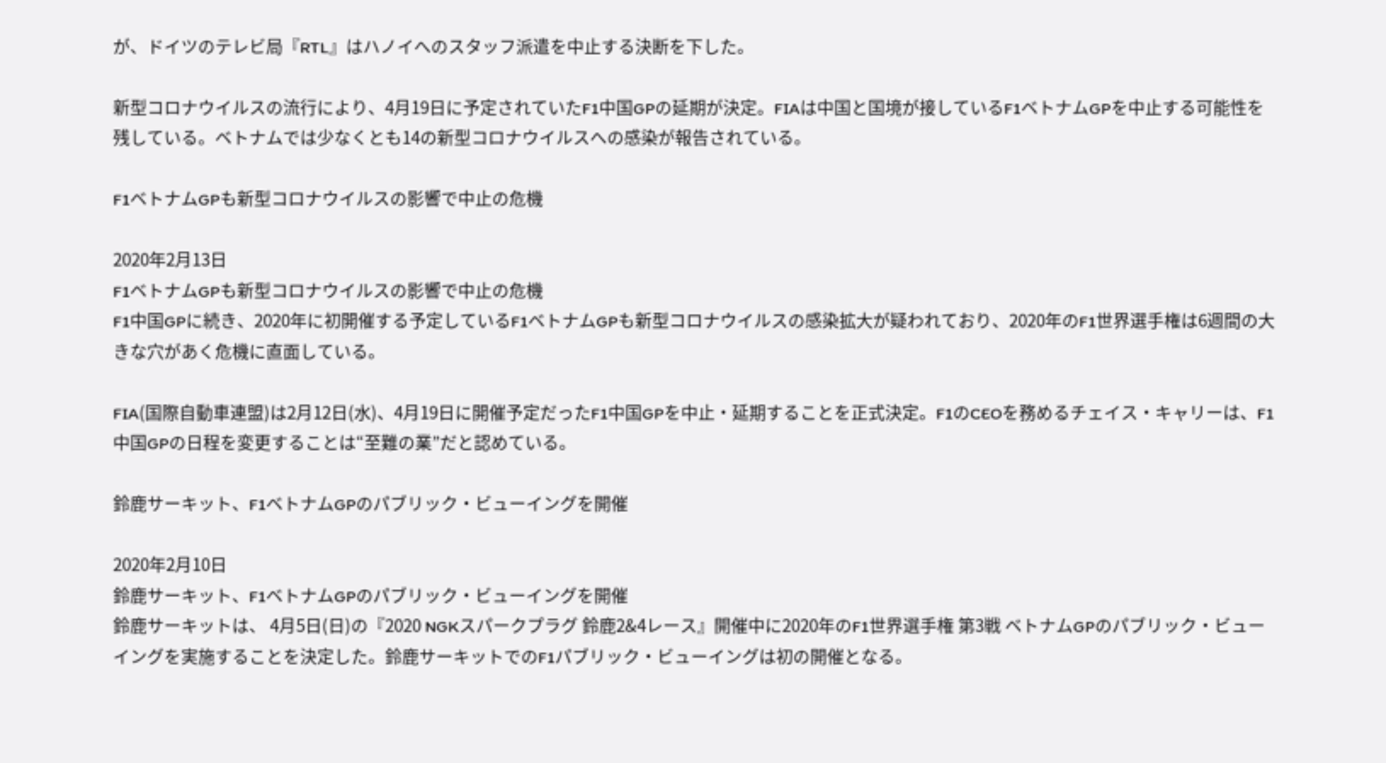が、ドイツのテレビ局『RTL』はハノイへのスタッフ派遣を中止する決断を下した。

新型コロナウイルスの流行により、4月19日に予定されていたF1中国GPの延期が決定。FIAは中国と国境が接しているF1ベトナムGPを中止する可能性を残している。ベトナムでは少なくとも14の新型コロナウイルスへの感染が報告されている。

F1ベトナムGPも新型コロナウイルスの影響で中止の危機

2020年2月13日
F1ベトナムGPも新型コロナウイルスの影響で中止の危機
F1中国GPに続き、2020年に初開催する予定しているF1ベトナムGPも新型コロナウイルスの感染拡大が疑われており、2020年のF1世界選手権は6週間の大きな穴があく危機に直面している。

FIA(国際自動車連盟)は2月12日(水)、4月19日に開催予定だったF1中国GPを中止・延期することを正式決定。F1のCEOを務めるチェイス・キャリーは、F1中国GPの日程を変更することは“至難の業”だと認めている。

鈴鹿サーキット、F1ベトナムGPのパブリック・ビューイングを開催

2020年2月10日
鈴鹿サーキット、F1ベトナムGPのパブリック・ビューイングを開催
鈴鹿サーキットは、 4月5日(日)の『2020 NGKスパークプラグ 鈴鹿2&4レース』開催中に2020年のF1世界選手権 第3戦 ベトナムGPのパブリック・ビューイングを実施することを決定した。鈴鹿サーキットでのF1パブリック・ビューイングは初の開催となる。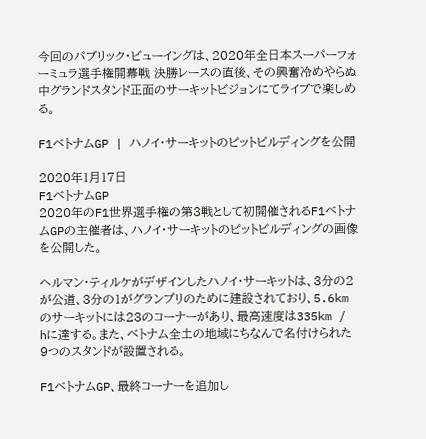今回のパブリック・ビューイングは、2020年全日本スーパーフォーミュラ選手権開幕戦 決勝レースの直後、その興奮冷めやらぬ中グランドスタンド正面のサーキットビジョンにてライブで楽しめる。

F1ベトナムGP | ハノイ・サーキットのピットビルディングを公開

2020年1月17日
F1ベトナムGP
2020年のF1世界選手権の第3戦として初開催されるF1ベトナムGPの主催者は、ハノイ・サーキットのピットビルディングの画像を公開した。

ヘルマン・ティルケがデザインしたハノイ・サーキットは、3分の2が公道、3分の1がグランプリのために建設されており、5.6kmのサーキットには23のコーナーがあり、最高速度は335km / hに達する。また、ベトナム全土の地域にちなんで名付けられた9つのスタンドが設置される。

F1ベトナムGP、最終コーナーを追加し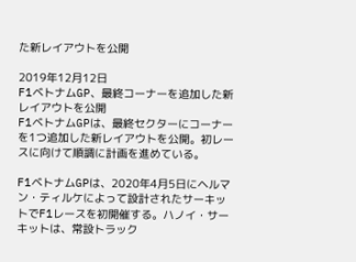た新レイアウトを公開

2019年12月12日
F1ベトナムGP、最終コーナーを追加した新レイアウトを公開
F1ベトナムGPは、最終セクターにコーナーを1つ追加した新レイアウトを公開。初レースに向けて順調に計画を進めている。

F1ベトナムGPは、2020年4月5日にヘルマン・ティルケによって設計されたサーキットでF1レースを初開催する。ハノイ・サーキットは、常設トラック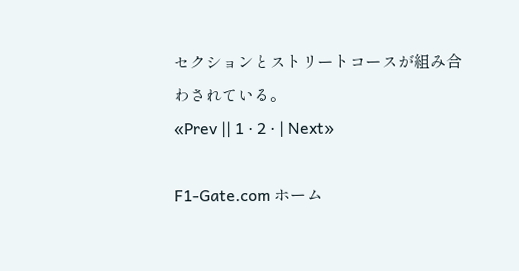セクションとストリートコースが組み合わされている。
«Prev || 1 · 2 · | Next»

F1-Gate.com ホーム